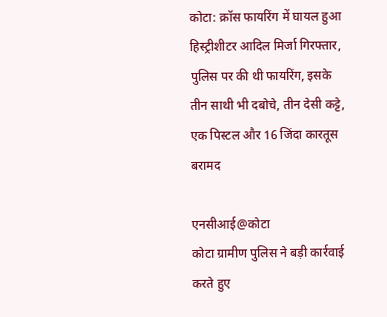कोटा: क्रॉस फायरिंग में घायल हुआ हिस्ट्रीशीटर आदिल मिर्जा गिरफ्तार, पुलिस पर की थी फायरिंग, इसके तीन साथी भी दबोचे, तीन देसी कट्टे, एक पिस्टल और 16 जिंदा कारतूस बरामद

एनसीआई@कोटा
कोटा ग्रामीण पुलिस ने बड़ी कार्रवाई करते हुए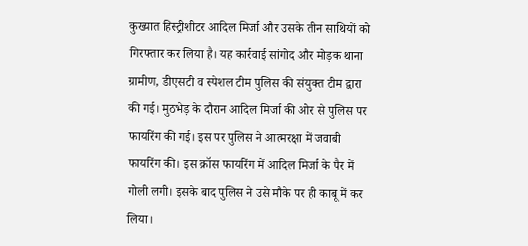कुख्यात हिस्ट्रीशीटर आदिल मिर्जा और उसके तीन साथियों को गिरफ्तार कर लिया है। यह कार्रवाई सांगोद और मोड़क थाना ग्रामीण, डीएसटी व स्पेशल टीम पुलिस की संयुक्त टीम द्वारा की गई। मुठभेड़ के दौरान आदिल मिर्जा की ओर से पुलिस पर फायरिंग की गई। इस पर पुलिस ने आत्मरक्षा में जवाबी फायरिंग की। इस क्रॉस फायरिंग में आदिल मिर्जा के पैर में गोली लगी। इसके बाद पुलिस ने उसे मौके पर ही काबू में कर लिया।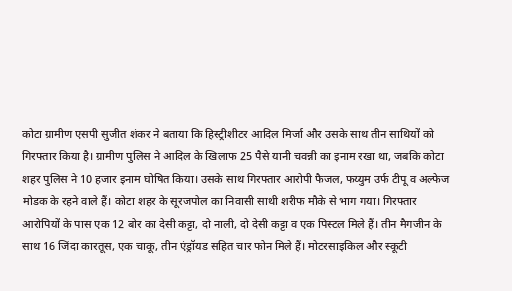कोटा ग्रामीण एसपी सुजीत शंकर ने बताया कि हिस्ट्रीशीटर आदिल मिर्जा और उसके साथ तीन साथियों को गिरफ्तार किया है। ग्रामीण पुलिस ने आदिल के खिलाफ 25 पैसे यानी चवन्नी का इनाम रखा था, जबकि कोटा शहर पुलिस ने 10 हजार इनाम घोषित किया। उसके साथ गिरफ्तार आरोपी फैजल, फय्युम उर्फ टीपू व अल्फेज मोडक के रहने वाले हैं। कोटा शहर के सूरजपोल का निवासी साथी शरीफ मौके से भाग गया। गिरफ्तार आरोपियों के पास एक 12 बोर का देसी कट्टा, दो नाली, दो देसी कट्टा व एक पिस्टल मिले हैं। तीन मैगजीन के साथ 16 जिंदा कारतूस, एक चाकू, तीन एंड्रॉयड सहित चार फोन मिले हैं। मोटरसाइकिल और स्कूटी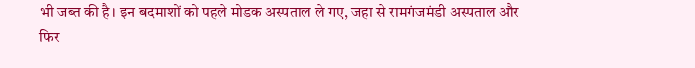भी जब्त की है। इन बदमाशों को पहले मोडक अस्पताल ले गए, जहा से रामगंजमंडी अस्पताल और फिर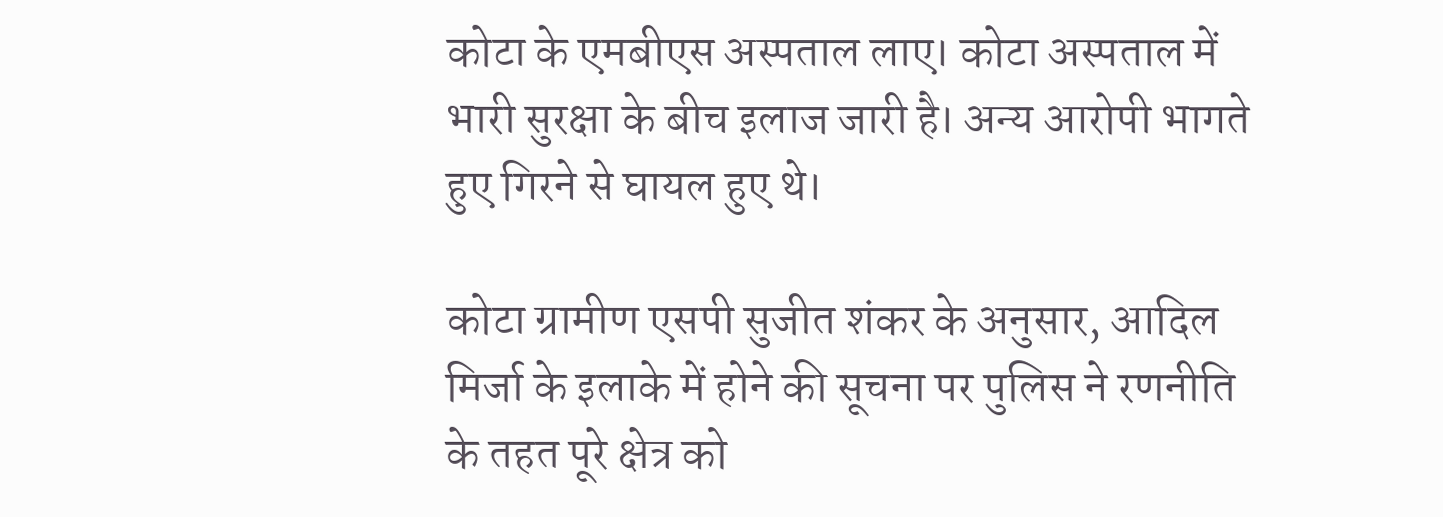कोटा के एमबीएस अस्पताल लाए। कोटा अस्पताल में भारी सुरक्षा के बीच इलाज जारी है। अन्य आरोपी भागते हुए गिरने से घायल हुए थे।

कोटा ग्रामीण एसपी सुजीत शंकर के अनुसार, आदिल मिर्जा के इलाके में होने की सूचना पर पुलिस ने रणनीति के तहत पूरे क्षेत्र को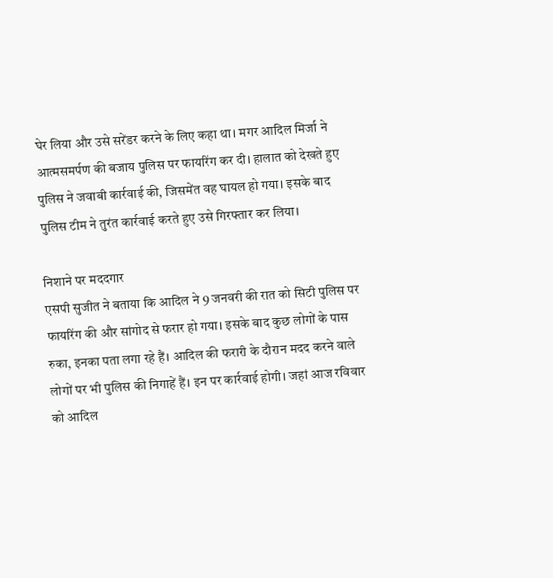घेर लिया और उसे सरेंडर करने के लिए कहा था। मगर आदिल मिर्जा ने आत्मसमर्पण की बजाय पुलिस पर फायरिंग कर दी। हालात को देखते हुए पुलिस ने जवाबी कार्रवाई की, जिसमेंत वह घायल हो गया। इसके बाद पुलिस टीम ने तुरंत कार्रवाई करते हुए उसे गिरफ्तार कर लिया।

निशाने पर मददगार
एसपी सुजीत ने बताया कि आदिल ने 9 जनवरी की रात को सिटी पुलिस पर फायरिंग की और सांगोद से फरार हो गया। इसके बाद कुछ लोगों के पास रुका, इनका पता लगा रहे हैं। आदिल की फरारी के दौरान मदद करने वाले लोगों पर भी पुलिस की निगाहें हैं। इन पर कार्रवाई होगी। जहां आज रविवार को आदिल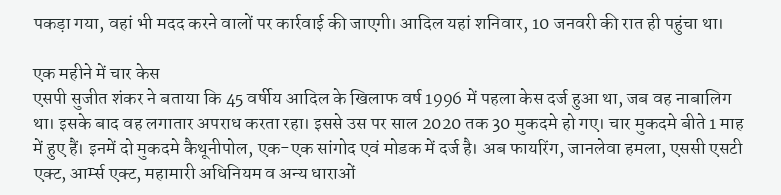पकड़ा गया, वहां भी मदद करने वालों पर कार्रवाई की जाएगी। आदिल यहां शनिवार, 10 जनवरी की रात ही पहुंचा था।

एक महीने में चार केस
एसपी सुजीत शंकर ने बताया कि 45 वर्षीय आदिल के खिलाफ वर्ष 1996 में पहला केस दर्ज हुआ था, जब वह नाबालिग था। इसके बाद वह लगातार अपराध करता रहा। इससे उस पर साल 2020 तक 30 मुकदमे हो गए। चार मुकदमे बीते 1 माह में हुए हैं। इनमें दो मुकदमे कैथूनीपोल, एक-एक सांगोद एवं मोडक में दर्ज है। अब फायरिंग, जानलेवा हमला, एससी एसटी एक्ट, आर्म्स एक्ट, महामारी अधिनियम व अन्य धाराओं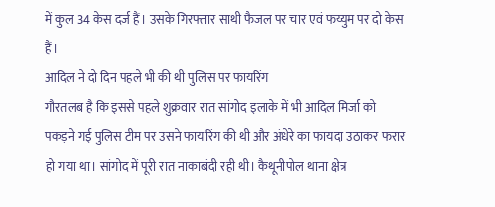में कुल 34 केस दर्ज हैं। उसके गिरफ्तार साथी फैजल पर चार एवं फय्युम पर दो केस हैं।
आदिल ने दो दिन पहले भी की थी पुलिस पर फायरिंग
गौरतलब है कि इससे पहले शुक्रवार रात सांगोद इलाके में भी आदिल मिर्जा को पकड़ने गई पुलिस टीम पर उसने फायरिंग की थी और अंधेरे का फायदा उठाकर फरार हो गया था। सांगोद में पूरी रात नाकाबंदी रही थी। कैथूनीपोल थाना क्षेत्र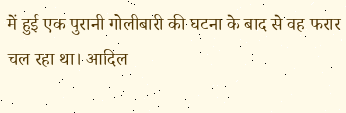में हुई एक पुरानी गोलीबारी की घटना के बाद से वह फरार चल रहा था। आदिल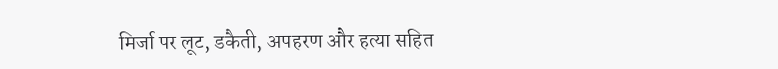मिर्जा पर लूट, डकैती, अपहरण और हत्या सहित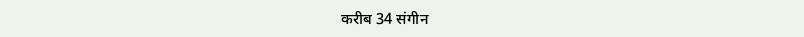करीब 34 संगीन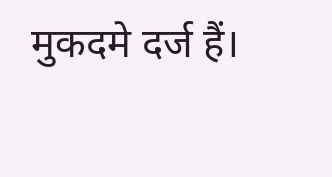मुकदमे दर्ज हैं।